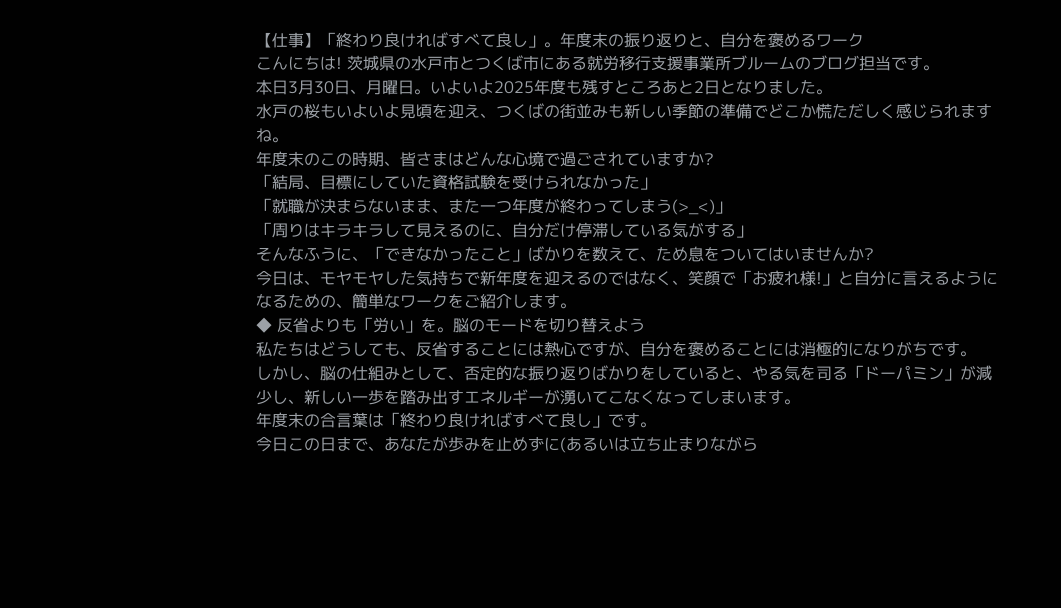【仕事】「終わり良ければすべて良し」。年度末の振り返りと、自分を褒めるワーク
こんにちは! 茨城県の水戸市とつくば市にある就労移行支援事業所ブルームのブログ担当です。
本日3月30日、月曜日。いよいよ2025年度も残すところあと2日となりました。
水戸の桜もいよいよ見頃を迎え、つくばの街並みも新しい季節の準備でどこか慌ただしく感じられますね。
年度末のこの時期、皆さまはどんな心境で過ごされていますか?
「結局、目標にしていた資格試験を受けられなかった」
「就職が決まらないまま、また一つ年度が終わってしまう(>_<)」
「周りはキラキラして見えるのに、自分だけ停滞している気がする」
そんなふうに、「できなかったこと」ばかりを数えて、ため息をついてはいませんか?
今日は、モヤモヤした気持ちで新年度を迎えるのではなく、笑顔で「お疲れ様!」と自分に言えるようになるための、簡単なワークをご紹介します。
◆ 反省よりも「労い」を。脳のモードを切り替えよう
私たちはどうしても、反省することには熱心ですが、自分を褒めることには消極的になりがちです。
しかし、脳の仕組みとして、否定的な振り返りばかりをしていると、やる気を司る「ドーパミン」が減少し、新しい一歩を踏み出すエネルギーが湧いてこなくなってしまいます。
年度末の合言葉は「終わり良ければすべて良し」です。
今日この日まで、あなたが歩みを止めずに(あるいは立ち止まりながら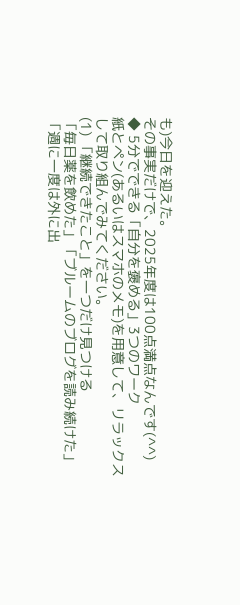も)今日を迎えた。
その事実だけで、2025年度は100点満点なんです(^^)
◆ 5分でできる「自分を褒める」3つのワーク
紙とペン(あるいはスマホのメモ)を用意して、リラックスして取り組んでみてください。
(1) 「継続できたこと」を一つだけ見つける
「毎日薬を飲めた」「ブルームのブログを読み続けた」「週に一度は外に出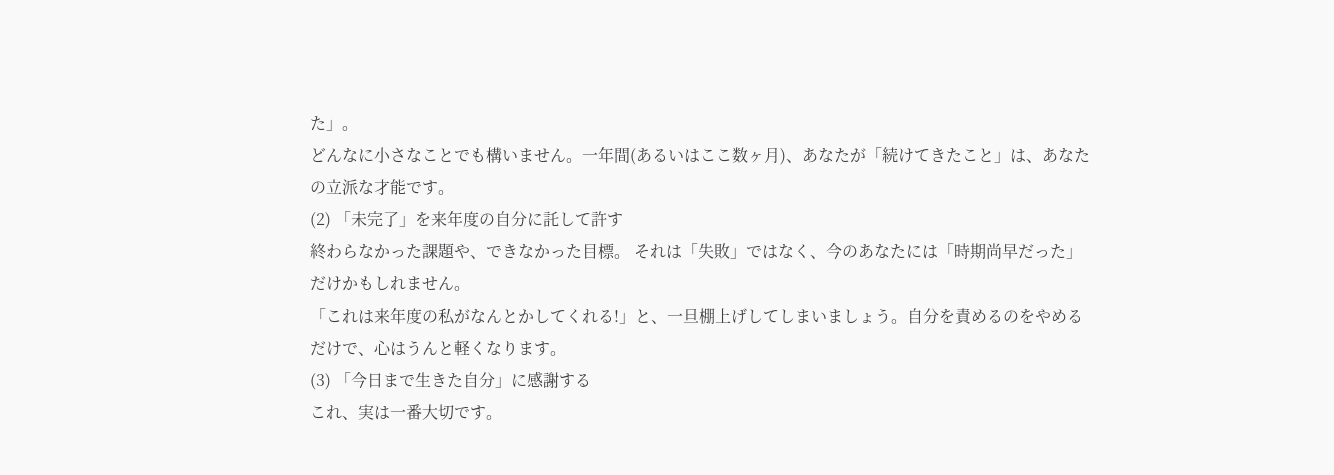た」。
どんなに小さなことでも構いません。一年間(あるいはここ数ヶ月)、あなたが「続けてきたこと」は、あなたの立派な才能です。
(2) 「未完了」を来年度の自分に託して許す
終わらなかった課題や、できなかった目標。 それは「失敗」ではなく、今のあなたには「時期尚早だった」だけかもしれません。
「これは来年度の私がなんとかしてくれる!」と、一旦棚上げしてしまいましょう。自分を責めるのをやめるだけで、心はうんと軽くなります。
(3) 「今日まで生きた自分」に感謝する
これ、実は一番大切です。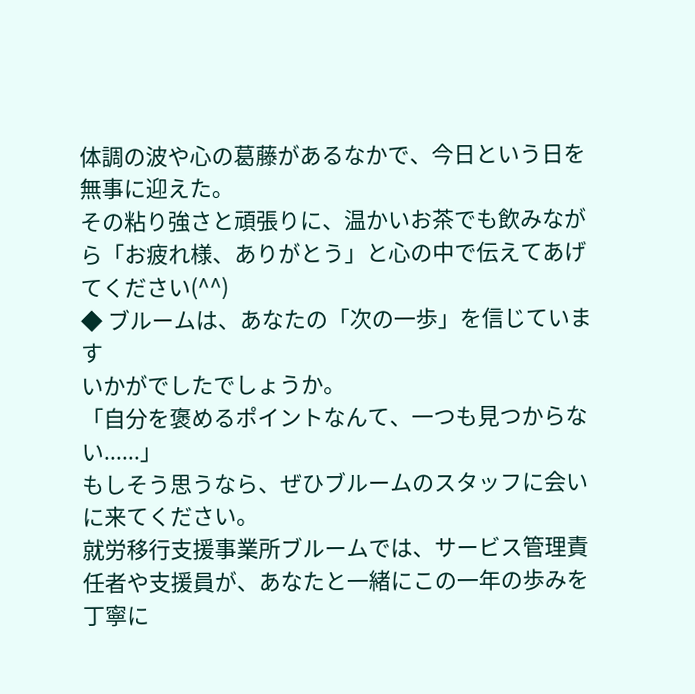体調の波や心の葛藤があるなかで、今日という日を無事に迎えた。
その粘り強さと頑張りに、温かいお茶でも飲みながら「お疲れ様、ありがとう」と心の中で伝えてあげてください(^^)
◆ ブルームは、あなたの「次の一歩」を信じています
いかがでしたでしょうか。
「自分を褒めるポイントなんて、一つも見つからない......」
もしそう思うなら、ぜひブルームのスタッフに会いに来てください。
就労移行支援事業所ブルームでは、サービス管理責任者や支援員が、あなたと一緒にこの一年の歩みを丁寧に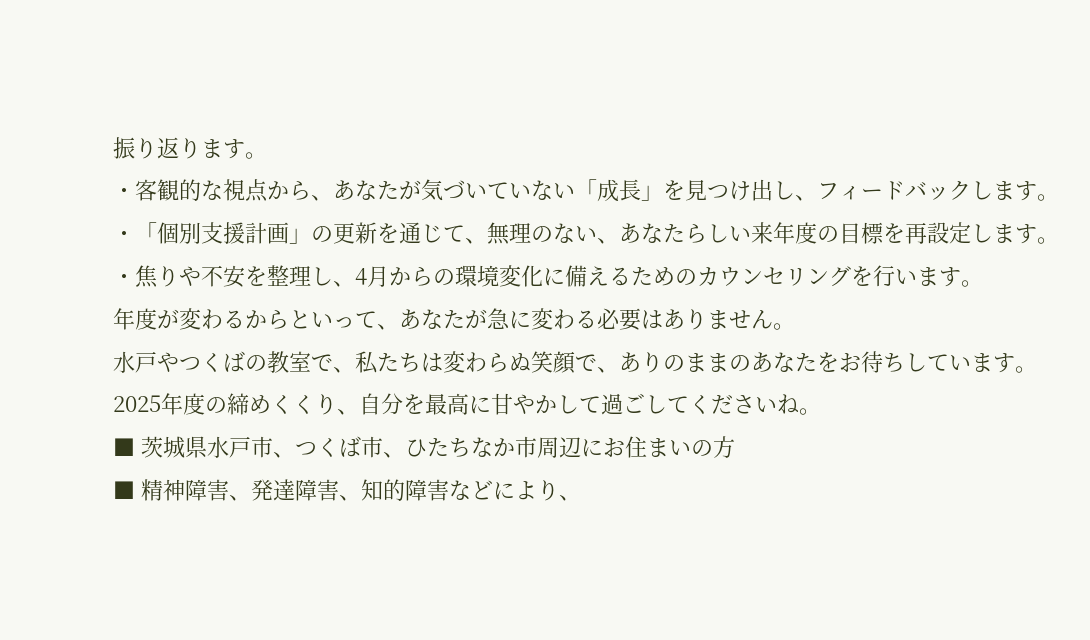振り返ります。
・客観的な視点から、あなたが気づいていない「成長」を見つけ出し、フィードバックします。
・「個別支援計画」の更新を通じて、無理のない、あなたらしい来年度の目標を再設定します。
・焦りや不安を整理し、4月からの環境変化に備えるためのカウンセリングを行います。
年度が変わるからといって、あなたが急に変わる必要はありません。
水戸やつくばの教室で、私たちは変わらぬ笑顔で、ありのままのあなたをお待ちしています。
2025年度の締めくくり、自分を最高に甘やかして過ごしてくださいね。
■ 茨城県水戸市、つくば市、ひたちなか市周辺にお住まいの方
■ 精神障害、発達障害、知的障害などにより、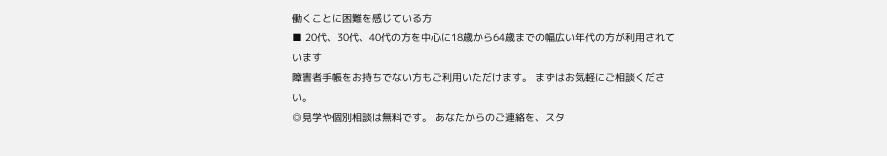働くことに困難を感じている方
■ 20代、30代、40代の方を中心に18歳から64歳までの幅広い年代の方が利用されています
障害者手帳をお持ちでない方もご利用いただけます。 まずはお気軽にご相談ください。
◎見学や個別相談は無料です。 あなたからのご連絡を、スタ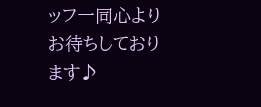ッフ一同心よりお待ちしております♪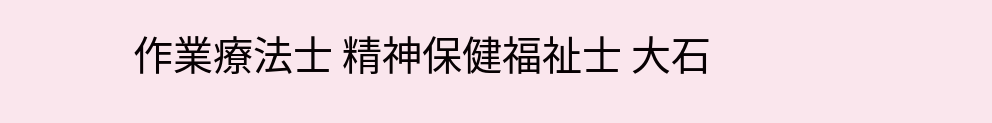作業療法士 精神保健福祉士 大石